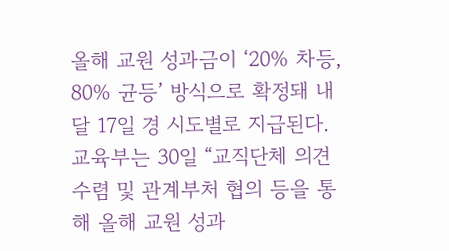올해 교원 성과금이 ‘20% 차등, 80% 균등’ 방식으로 확정돼 내달 17일 경 시도별로 지급된다. 교육부는 30일 “교직단체 의견 수렴 및 관계부처 협의 등을 통해 올해 교원 성과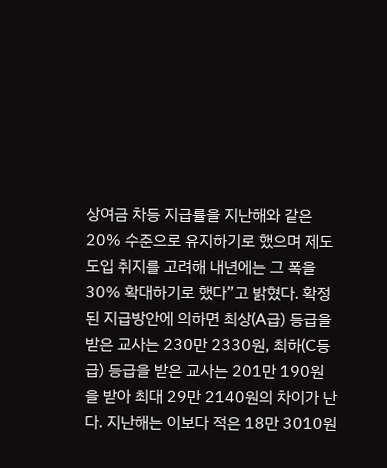상여금 차등 지급률을 지난해와 같은 20% 수준으로 유지하기로 했으며 제도 도입 취지를 고려해 내년에는 그 폭을 30% 확대하기로 했다”고 밝혔다. 확정된 지급방안에 의하면 최상(A급) 등급을 받은 교사는 230만 2330원, 최하(C등급) 등급을 받은 교사는 201만 190원을 받아 최대 29만 2140원의 차이가 난다. 지난해는 이보다 적은 18만 3010원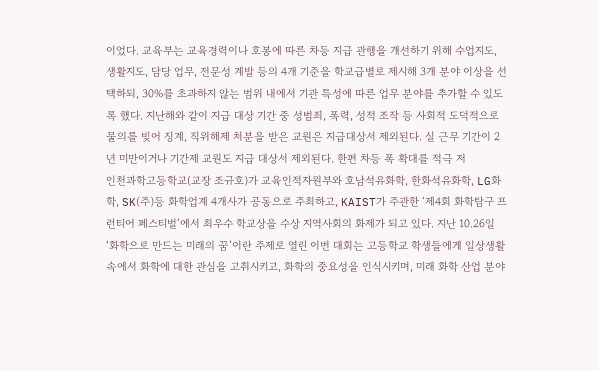이었다. 교육부는 교육경력이나 호봉에 따른 차등 지급 관행을 개선하기 위해 수업지도, 생활지도, 담당 업무, 전문성 계발 등의 4개 기준을 학교급별로 제시해 3개 분야 이상을 선택하되, 30%를 초과하지 않는 범위 내에서 기관 특성에 따른 업무 분야를 추가할 수 있도록 했다. 지난해와 같이 지급 대상 기간 중 성범죄, 폭력, 성적 조작 등 사회적 도덕적으로 물의를 빚어 징계, 직위해제 처분을 받은 교원은 지급대상서 제외된다. 실 근무 기간이 2년 미만이거나 기간제 교원도 지급 대상서 제외된다. 한편 차등 폭 확대를 적극 저
인천과학고등학교(교장 조규호)가 교육인적자원부와 호남석유화학, 한화석유화학, LG화학, SK(주)등 화학업계 4개사가 공동으로 주최하고, KAIST가 주관한 ‘제4회 화학탐구 프런티어 페스티벌’에서 최우수 학교상을 수상 지역사회의 화제가 되고 있다. 지난 10.26일 ‘화학으로 만드는 미래의 꿈’이란 주제로 열린 이번 대회는 고등학교 학생들에게 일상생활 속에서 화학에 대한 관심을 고취시키고, 화학의 중요성을 인식시키며, 미래 화학 산업 분야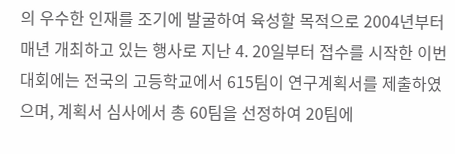의 우수한 인재를 조기에 발굴하여 육성할 목적으로 2004년부터 매년 개최하고 있는 행사로 지난 4. 20일부터 접수를 시작한 이번 대회에는 전국의 고등학교에서 615팀이 연구계획서를 제출하였으며, 계획서 심사에서 총 60팀을 선정하여 20팀에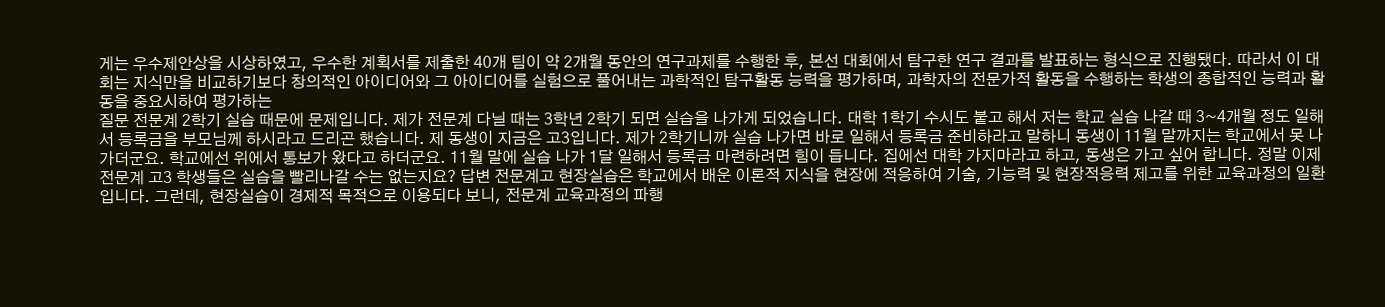게는 우수제안상을 시상하였고, 우수한 계획서를 제출한 40개 팀이 약 2개월 동안의 연구과제를 수행한 후, 본선 대회에서 탐구한 연구 결과를 발표하는 형식으로 진행됐다. 따라서 이 대회는 지식만을 비교하기보다 창의적인 아이디어와 그 아이디어를 실험으로 풀어내는 과학적인 탐구활동 능력을 평가하며, 과학자의 전문가적 활동을 수행하는 학생의 종합적인 능력과 활동을 중요시하여 평가하는
질문 전문계 2학기 실습 때문에 문제입니다. 제가 전문계 다닐 때는 3학년 2학기 되면 실습을 나가게 되었습니다. 대학 1학기 수시도 붙고 해서 저는 학교 실습 나갈 때 3~4개월 정도 일해서 등록금을 부모님께 하시라고 드리곤 했습니다. 제 동생이 지금은 고3입니다. 제가 2학기니까 실습 나가면 바로 일해서 등록금 준비하라고 말하니 동생이 11월 말까지는 학교에서 못 나가더군요. 학교에선 위에서 통보가 왔다고 하더군요. 11월 말에 실습 나가 1달 일해서 등록금 마련하려면 힘이 듭니다. 집에선 대학 가지마라고 하고, 동생은 가고 싶어 합니다. 정말 이제 전문계 고3 학생들은 실습을 빨리나갈 수는 없는지요? 답변 전문계고 현장실습은 학교에서 배운 이론적 지식을 현장에 적응하여 기술, 기능력 및 현장적응력 제고를 위한 교육과정의 일환입니다. 그런데, 현장실습이 경제적 목적으로 이용되다 보니, 전문계 교육과정의 파행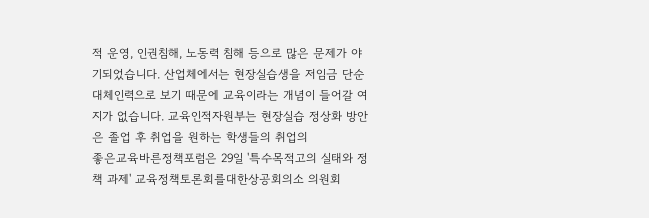적 운영, 인권침해, 노동력 침해 등으로 많은 문제가 야기되었습니다. 산업체에서는 현장실습생을 저임금 단순 대체인력으로 보기 때문에 교육이라는 개념이 들어갈 여지가 없습니다. 교육인적자원부는 현장실습 정상화 방안은 졸업 후 취업을 원하는 학생들의 취업의
좋은교육바른정책포럼은 29일 '특수목적고의 실태와 정책 과제' 교육정책토론회를대한상공회의소 의원회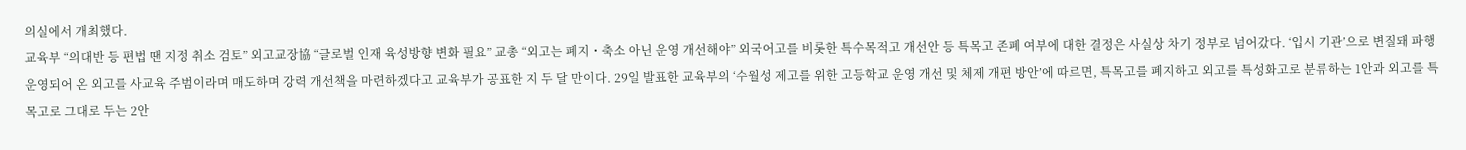의실에서 개최했다.
교육부 “의대반 등 편법 땐 지정 취소 검토” 외고교장協 “글로벌 인재 육성방향 변화 필요” 교총 “외고는 폐지・축소 아닌 운영 개선해야” 외국어고를 비롯한 특수목적고 개선안 등 특목고 존폐 여부에 대한 결정은 사실상 차기 정부로 넘어갔다. ‘입시 기관’으로 변질돼 파행 운영되어 온 외고를 사교육 주범이라며 매도하며 강력 개선책을 마련하겠다고 교육부가 공표한 지 두 달 만이다. 29일 발표한 교육부의 ‘수월성 제고를 위한 고등학교 운영 개선 및 체제 개편 방안’에 따르면, 특목고를 폐지하고 외고를 특성화고로 분류하는 1안과 외고를 특목고로 그대로 두는 2안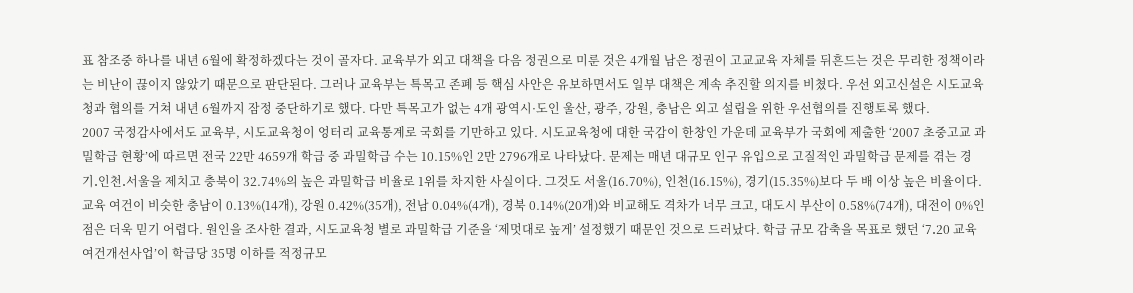표 참조중 하나를 내년 6월에 확정하겠다는 것이 골자다. 교육부가 외고 대책을 다음 정권으로 미룬 것은 4개월 남은 정권이 고교교육 자체를 뒤흔드는 것은 무리한 정책이라는 비난이 끊이지 않았기 때문으로 판단된다. 그러나 교육부는 특목고 존폐 등 핵심 사안은 유보하면서도 일부 대책은 계속 추진할 의지를 비쳤다. 우선 외고신설은 시도교육청과 협의를 거쳐 내년 6월까지 잠정 중단하기로 했다. 다만 특목고가 없는 4개 광역시·도인 울산, 광주, 강원, 충남은 외고 설립을 위한 우선협의를 진행토록 했다.
2007 국정감사에서도 교육부, 시도교육청이 엉터리 교육통계로 국회를 기만하고 있다. 시도교육청에 대한 국감이 한창인 가운데 교육부가 국회에 제출한 ‘2007 초중고교 과밀학급 현황’에 따르면 전국 22만 4659개 학급 중 과밀학급 수는 10.15%인 2만 2796개로 나타났다. 문제는 매년 대규모 인구 유입으로 고질적인 과밀학급 문제를 겪는 경기․인천․서울을 제치고 충북이 32.74%의 높은 과밀학급 비율로 1위를 차지한 사실이다. 그것도 서울(16.70%), 인천(16.15%), 경기(15.35%)보다 두 배 이상 높은 비율이다. 교육 여건이 비슷한 충남이 0.13%(14개), 강원 0.42%(35개), 전남 0.04%(4개), 경북 0.14%(20개)와 비교해도 격차가 너무 크고, 대도시 부산이 0.58%(74개), 대전이 0%인 점은 더욱 믿기 어렵다. 원인을 조사한 결과, 시도교육청 별로 과밀학급 기준을 ‘제멋대로 높게’ 설정했기 때문인 것으로 드러났다. 학급 규모 감축을 목표로 했던 ‘7․20 교육여건개선사업’이 학급당 35명 이하를 적정규모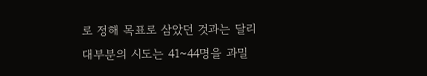로 정해 목표로 삼았던 것과는 달리 대부분의 시도는 41~44명을 과밀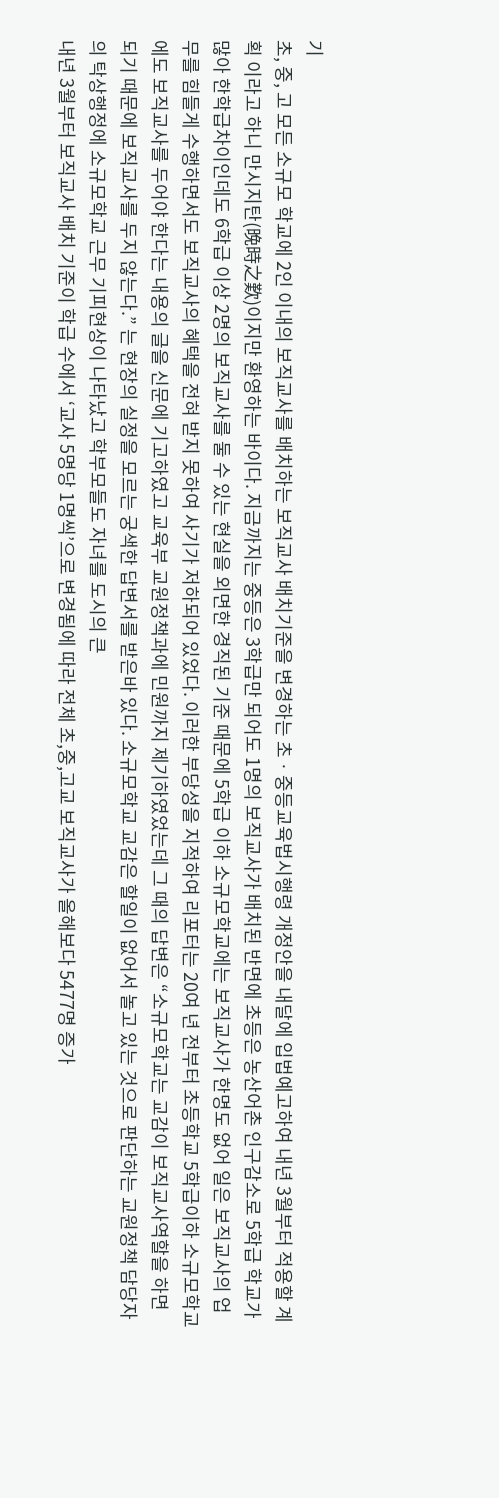기
초, 중, 고 모든 소규모 학교에 2인 이내의 보직교사를 배치하는 보직교사 배치기준을 변경하는 초ㆍ중등교육법시행령 개정안을 내달에 입법예고하여 내년 3월부터 적용할 계획 이라고 하니 만시지탄(晩時之歎)이지만 환영하는 바이다. 지금까지는 중등은 3학급만 되어도 1명의 보직교사가 배치된 반면에 초등은 농산어촌 인구감소로 5학급 학교가 많아 한학급차이인데도 6학급 이상 2명의 보직교사를 둘 수 있는 현실을 외면한 경직된 기준 때문에 5학급 이하 소규모학교에는 보직교사가 한명도 없어 일은 보직교사의 업무를 힘들게 수행하면서도 보직교사의 혜택을 전혀 받지 못하여 사기가 저하되어 있었다. 이러한 부당성을 지적하여 리포터는 20여 년 전부터 초등학교 5학급이하 소규모학교에도 보직교사를 두어야 한다는 내용의 글을 신문에 기고하였고 교육부 교원정책과에 민원까지 제기하였었는데 그 때의 답변은 “소규모학교는 교감이 보직교사역할을 하면 되기 때문에 보직교사를 두지 않는다.” 는 현장의 실정을 모르는 궁색한 답변서를 받은바 있다. 소규모학교 교감은 할일이 없어서 놀고 있는 것으로 판단하는 교원정책 담당자의 탁상행정에 소규모학교 근무 기피현상이 나타났고 학부모들도 자녀를 도시의 큰
내년 3월부터 보직교사 배치 기준이 학급 수에서 ‘교사 5명당 1명씩’으로 변경됨에 따라 전체 초,중,고교 보직교사가 올해보다 5477명 증가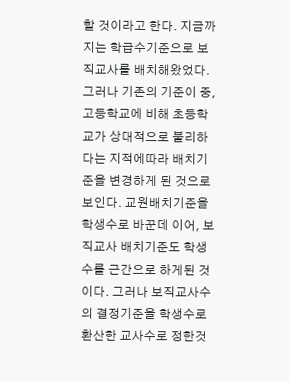할 것이라고 한다. 지금까지는 학급수기준으로 보직교사를 배치해왔었다. 그러나 기존의 기준이 중, 고등학교에 비해 초등학교가 상대적으로 불리하다는 지적에따라 배치기준을 변경하게 된 것으로 보인다. 교원배치기준을 학생수로 바꾼데 이어, 보직교사 배치기준도 학생수를 근간으로 하게된 것이다. 그러나 보직교사수의 결정기준을 학생수로 환산한 교사수로 정한것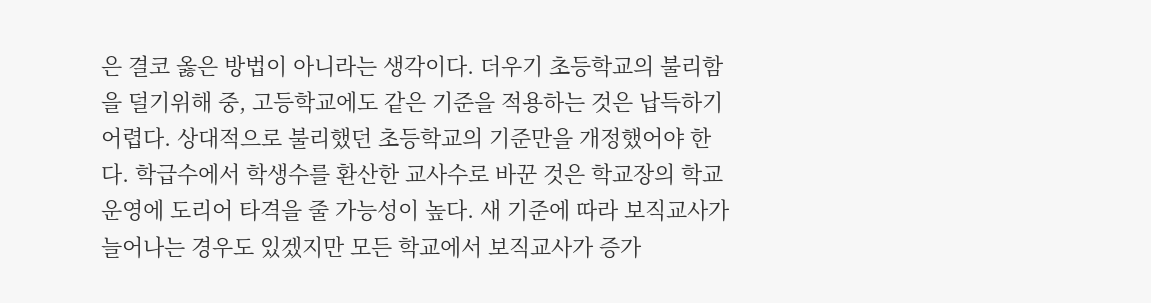은 결코 옳은 방법이 아니라는 생각이다. 더우기 초등학교의 불리함을 덜기위해 중, 고등학교에도 같은 기준을 적용하는 것은 납득하기 어렵다. 상대적으로 불리했던 초등학교의 기준만을 개정했어야 한다. 학급수에서 학생수를 환산한 교사수로 바꾼 것은 학교장의 학교운영에 도리어 타격을 줄 가능성이 높다. 새 기준에 따라 보직교사가 늘어나는 경우도 있겠지만 모든 학교에서 보직교사가 증가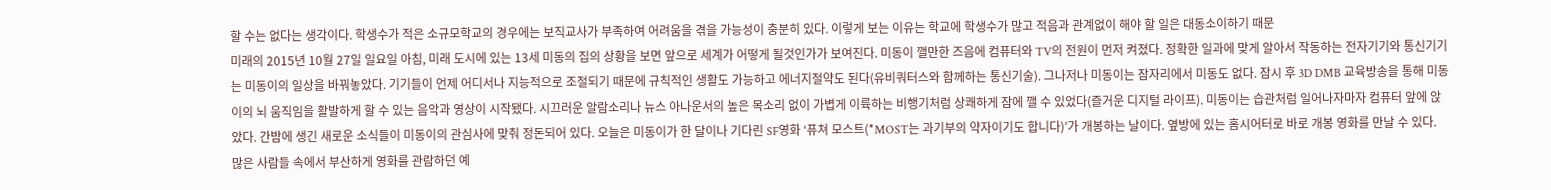할 수는 없다는 생각이다. 학생수가 적은 소규모학교의 경우에는 보직교사가 부족하여 어려움을 겪을 가능성이 충분히 있다. 이렇게 보는 이유는 학교에 학생수가 많고 적음과 관계없이 해야 할 일은 대동소이하기 때문
미래의 2015년 10월 27일 일요일 아침, 미래 도시에 있는 13세 미동의 집의 상황을 보면 앞으로 세계가 어떻게 될것인가가 보여진다. 미동이 깰만한 즈음에 컴퓨터와 TV의 전원이 먼저 켜졌다. 정확한 일과에 맞게 알아서 작동하는 전자기기와 통신기기는 미동이의 일상을 바꿔놓았다. 기기들이 언제 어디서나 지능적으로 조절되기 때문에 규칙적인 생활도 가능하고 에너지절약도 된다(유비쿼터스와 함께하는 통신기술). 그나저나 미동이는 잠자리에서 미동도 없다. 잠시 후 3D DMB 교육방송을 통해 미동이의 뇌 움직임을 활발하게 할 수 있는 음악과 영상이 시작됐다. 시끄러운 알람소리나 뉴스 아나운서의 높은 목소리 없이 가볍게 이륙하는 비행기처럼 상쾌하게 잠에 깰 수 있었다(즐거운 디지털 라이프). 미동이는 습관처럼 일어나자마자 컴퓨터 앞에 앉았다. 간밤에 생긴 새로운 소식들이 미동이의 관심사에 맞춰 정돈되어 있다. 오늘은 미동이가 한 달이나 기다린 SF영화 ‘퓨쳐 모스트(*MOST는 과기부의 약자이기도 합니다)’가 개봉하는 날이다. 옆방에 있는 홈시어터로 바로 개봉 영화를 만날 수 있다. 많은 사람들 속에서 부산하게 영화를 관람하던 예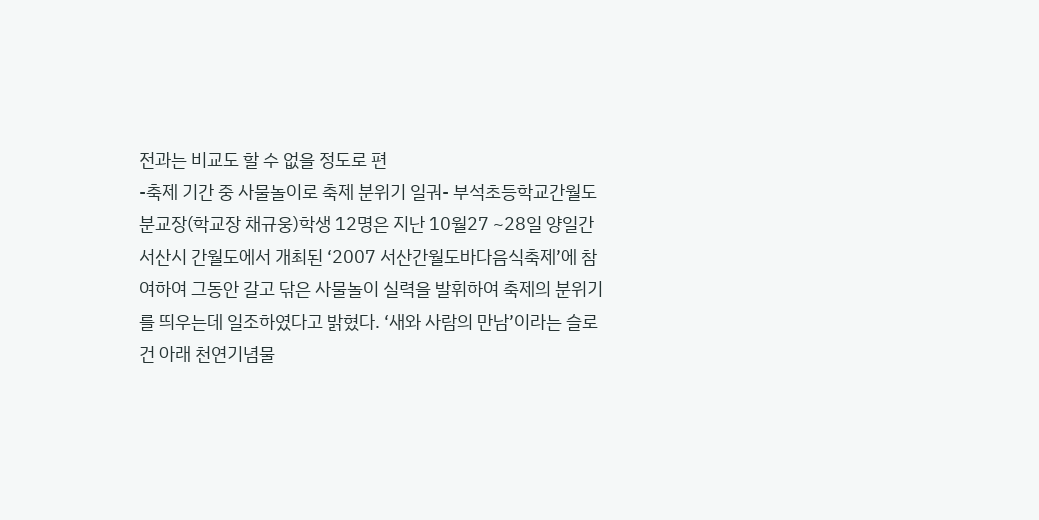전과는 비교도 할 수 없을 정도로 편
-축제 기간 중 사물놀이로 축제 분위기 일궈- 부석초등학교간월도분교장(학교장 채규웅)학생 12명은 지난 10월27 ~28일 양일간 서산시 간월도에서 개최된 ‘2007 서산간월도바다음식축제’에 참여하여 그동안 갈고 닦은 사물놀이 실력을 발휘하여 축제의 분위기를 띄우는데 일조하였다고 밝혔다. ‘새와 사람의 만남’이라는 슬로건 아래 천연기념물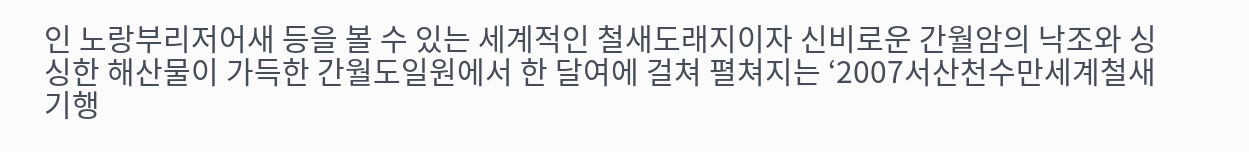인 노랑부리저어새 등을 볼 수 있는 세계적인 철새도래지이자 신비로운 간월암의 낙조와 싱싱한 해산물이 가득한 간월도일원에서 한 달여에 걸쳐 펼쳐지는 ‘2007서산천수만세계철새기행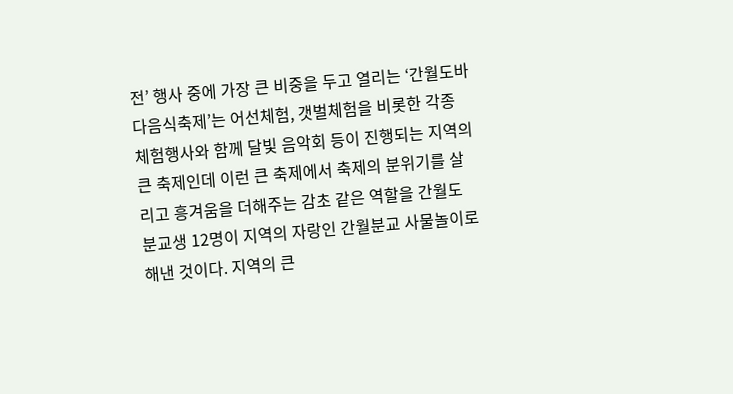전’ 행사 중에 가장 큰 비중을 두고 열리는 ‘간월도바다음식축제’는 어선체험, 갯벌체험을 비롯한 각종 체험행사와 함께 달빛 음악회 등이 진행되는 지역의 큰 축제인데 이런 큰 축제에서 축제의 분위기를 살리고 흥겨움을 더해주는 감초 같은 역할을 간월도 분교생 12명이 지역의 자랑인 간월분교 사물놀이로 해낸 것이다. 지역의 큰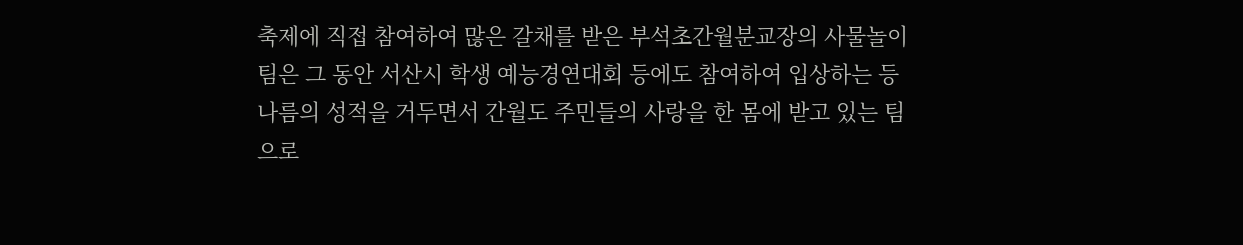축제에 직접 참여하여 많은 갈채를 받은 부석초간월분교장의 사물놀이 팀은 그 동안 서산시 학생 예능경연대회 등에도 참여하여 입상하는 등 나름의 성적을 거두면서 간월도 주민들의 사랑을 한 몸에 받고 있는 팀으로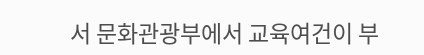서 문화관광부에서 교육여건이 부